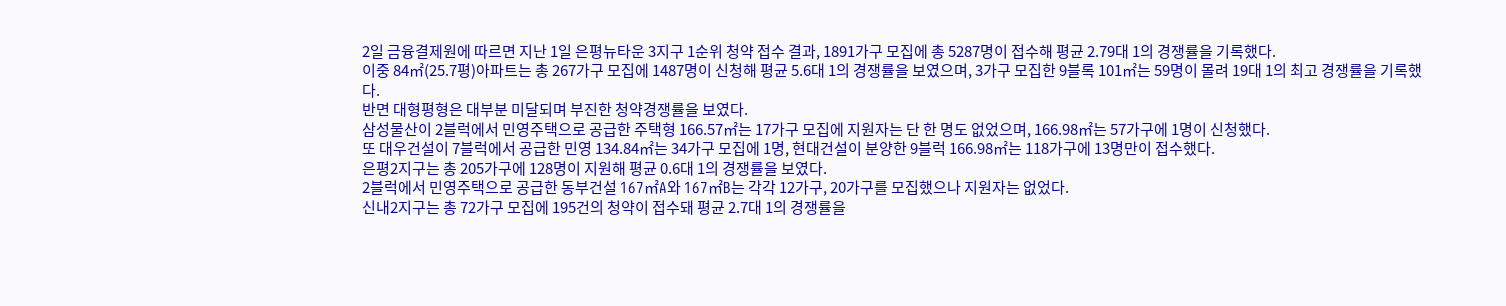2일 금융결제원에 따르면 지난 1일 은평뉴타운 3지구 1순위 청약 접수 결과, 1891가구 모집에 총 5287명이 접수해 평균 2.79대 1의 경쟁률을 기록했다.
이중 84㎡(25.7평)아파트는 총 267가구 모집에 1487명이 신청해 평균 5.6대 1의 경쟁률을 보였으며, 3가구 모집한 9블록 101㎡는 59명이 몰려 19대 1의 최고 경쟁률을 기록했다.
반면 대형평형은 대부분 미달되며 부진한 청약경쟁률을 보였다.
삼성물산이 2블럭에서 민영주택으로 공급한 주택형 166.57㎡는 17가구 모집에 지원자는 단 한 명도 없었으며, 166.98㎡는 57가구에 1명이 신청했다.
또 대우건설이 7블럭에서 공급한 민영 134.84㎡는 34가구 모집에 1명, 현대건설이 분양한 9블럭 166.98㎡는 118가구에 13명만이 접수했다.
은평2지구는 총 205가구에 128명이 지원해 평균 0.6대 1의 경쟁률을 보였다.
2블럭에서 민영주택으로 공급한 동부건설 167㎡A와 167㎡B는 각각 12가구, 20가구를 모집했으나 지원자는 없었다.
신내2지구는 총 72가구 모집에 195건의 청약이 접수돼 평균 2.7대 1의 경쟁률을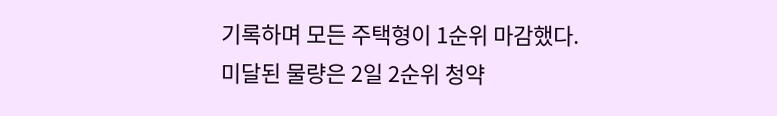기록하며 모든 주택형이 1순위 마감했다.
미달된 물량은 2일 2순위 청약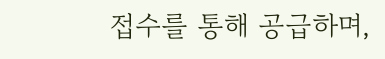접수를 통해 공급하며,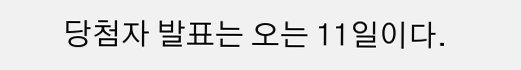당첨자 발표는 오는 11일이다.